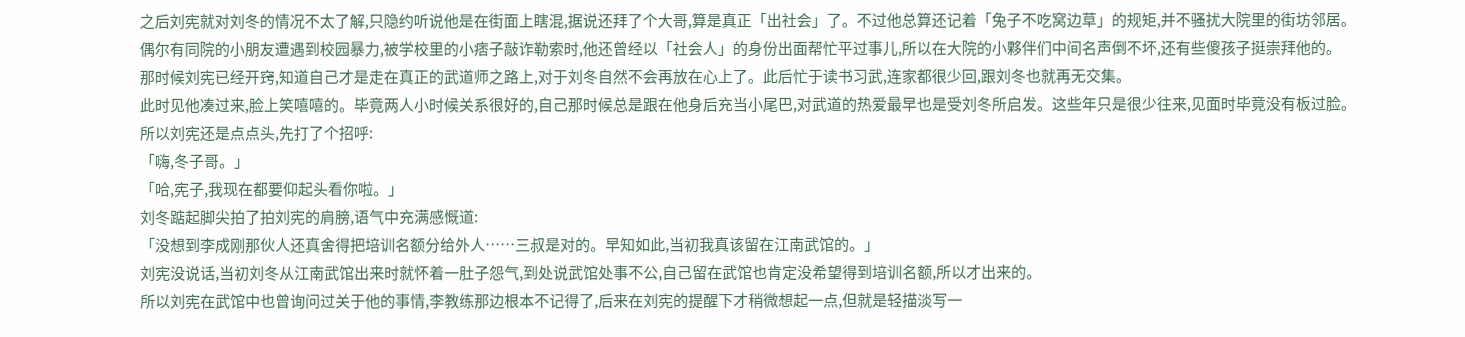之后刘宪就对刘冬的情况不太了解,只隐约听说他是在街面上瞎混,据说还拜了个大哥,算是真正「出社会」了。不过他总算还记着「兔子不吃窝边草」的规矩,并不骚扰大院里的街坊邻居。
偶尔有同院的小朋友遭遇到校园暴力,被学校里的小痞子敲诈勒索时,他还曾经以「社会人」的身份出面帮忙平过事儿,所以在大院的小夥伴们中间名声倒不坏,还有些傻孩子挺崇拜他的。
那时候刘宪已经开窍,知道自己才是走在真正的武道师之路上,对于刘冬自然不会再放在心上了。此后忙于读书习武,连家都很少回,跟刘冬也就再无交集。
此时见他凑过来,脸上笑嘻嘻的。毕竟两人小时候关系很好的,自己那时候总是跟在他身后充当小尾巴,对武道的热爱最早也是受刘冬所启发。这些年只是很少往来,见面时毕竟没有板过脸。
所以刘宪还是点点头,先打了个招呼:
「嗨,冬子哥。」
「哈,宪子,我现在都要仰起头看你啦。」
刘冬踮起脚尖拍了拍刘宪的肩膀,语气中充满感慨道:
「没想到李成刚那伙人还真舍得把培训名额分给外人……三叔是对的。早知如此,当初我真该留在江南武馆的。」
刘宪没说话,当初刘冬从江南武馆出来时就怀着一肚子怨气,到处说武馆处事不公,自己留在武馆也肯定没希望得到培训名额,所以才出来的。
所以刘宪在武馆中也曾询问过关于他的事情,李教练那边根本不记得了,后来在刘宪的提醒下才稍微想起一点,但就是轻描淡写一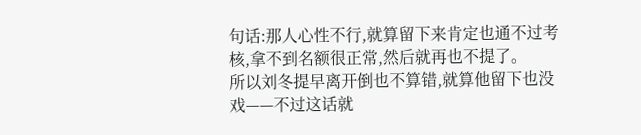句话:那人心性不行,就算留下来肯定也通不过考核,拿不到名额很正常,然后就再也不提了。
所以刘冬提早离开倒也不算错,就算他留下也没戏——不过这话就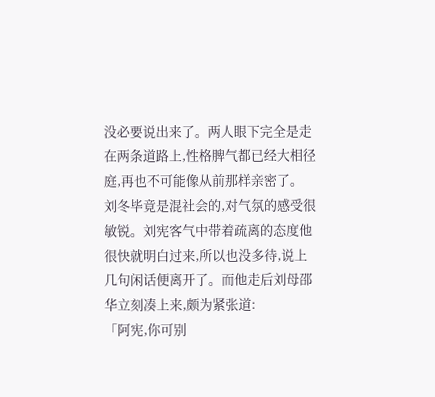没必要说出来了。两人眼下完全是走在两条道路上,性格脾气都已经大相径庭,再也不可能像从前那样亲密了。
刘冬毕竟是混社会的,对气氛的感受很敏锐。刘宪客气中带着疏离的态度他很快就明白过来,所以也没多待,说上几句闲话便离开了。而他走后刘母邵华立刻凑上来,颇为紧张道:
「阿宪,你可别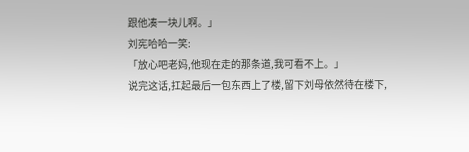跟他凑一块儿啊。」
刘宪哈哈一笑:
「放心吧老妈,他现在走的那条道,我可看不上。」
说完这话,扛起最后一包东西上了楼,留下刘母依然待在楼下,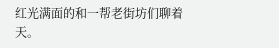红光满面的和一帮老街坊们聊着天。